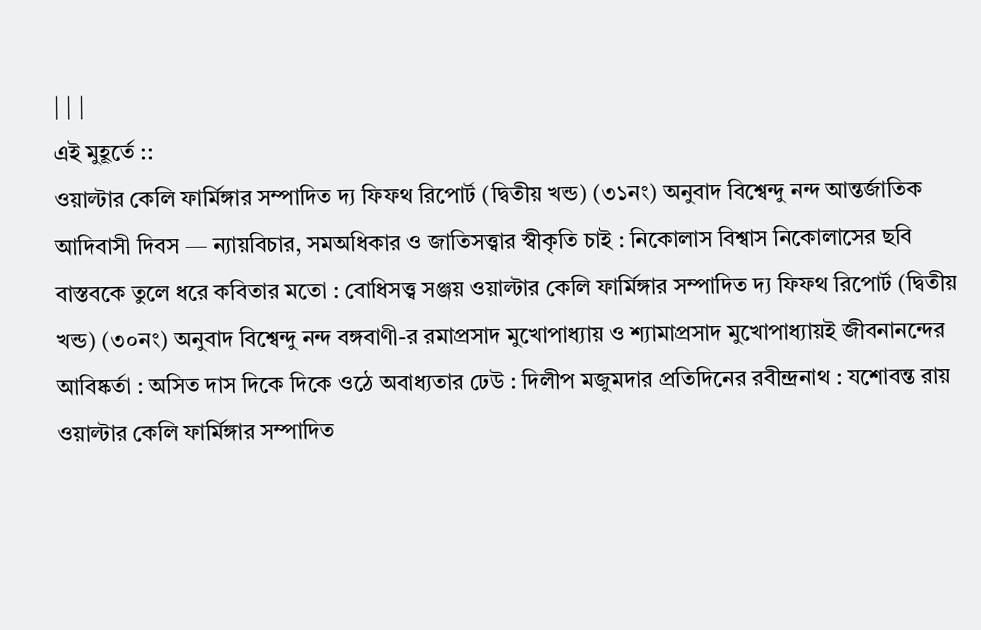| | |
এই মুহূর্তে ::
ওয়াল্টার কেলি ফার্মিঙ্গার সম্পাদিত দ্য ফিফথ রিপোর্ট (দ্বিতীয় খন্ড) (৩১নং) অনুবাদ বিশ্বেন্দু নন্দ আন্তর্জাতিক আদিবাসী দিবস — ন্যায়বিচার, সমঅধিকার ও জাতিসত্ত্বার স্বীকৃতি চাই : নিকোলাস বিশ্বাস নিকোলাসের ছবি বাস্তবকে তুলে ধরে কবিতার মতো : বোধিসত্ত্ব সঞ্জয় ওয়াল্টার কেলি ফার্মিঙ্গার সম্পাদিত দ্য ফিফথ রিপোর্ট (দ্বিতীয় খন্ড) (৩০নং) অনুবাদ বিশ্বেন্দু নন্দ বঙ্গবাণী-র রমাপ্রসাদ মুখোপাধ্যায় ও শ্যামাপ্রসাদ মুখোপাধ্যায়ই জীবনানন্দের আবিষ্কর্তা : অসিত দাস দিকে দিকে ওঠে অবাধ্যতার ঢেউ : দিলীপ মজুমদার প্রতিদিনের রবীন্দ্রনাথ : যশোবন্ত রায় ওয়াল্টার কেলি ফার্মিঙ্গার সম্পাদিত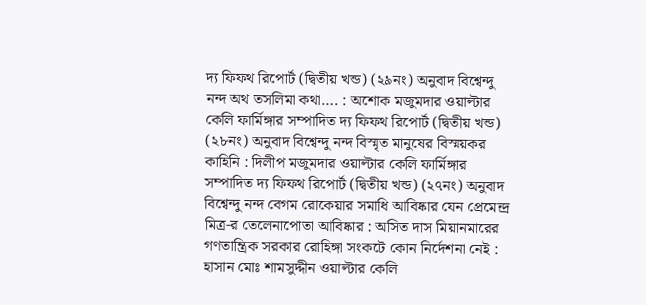দ্য ফিফথ রিপোর্ট (দ্বিতীয় খন্ড) (২৯নং) অনুবাদ বিশ্বেন্দু নন্দ অথ তসলিমা কথা…. : অশোক মজুমদার ওয়াল্টার কেলি ফার্মিঙ্গার সম্পাদিত দ্য ফিফথ রিপোর্ট (দ্বিতীয় খন্ড) (২৮নং) অনুবাদ বিশ্বেন্দু নন্দ বিস্মৃত মানুষের বিস্ময়কর কাহিনি : দিলীপ মজুমদার ওয়াল্টার কেলি ফার্মিঙ্গার সম্পাদিত দ্য ফিফথ রিপোর্ট (দ্বিতীয় খন্ড) (২৭নং) অনুবাদ বিশ্বেন্দু নন্দ বেগম রোকেয়ার সমাধি আবিষ্কার যেন প্রেমেন্দ্র মিত্র-র তেলেনাপোতা আবিষ্কার : অসিত দাস মিয়ানমারের গণতান্ত্রিক সরকার রোহিঙ্গা সংকটে কোন নির্দেশনা নেই : হাসান মোঃ শামসুদ্দীন ওয়াল্টার কেলি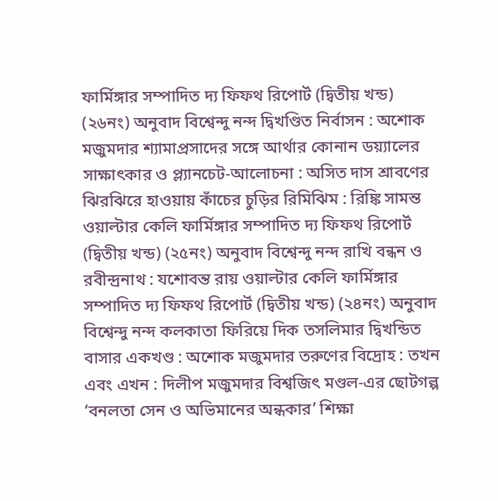ফার্মিঙ্গার সম্পাদিত দ্য ফিফথ রিপোর্ট (দ্বিতীয় খন্ড) (২৬নং) অনুবাদ বিশ্বেন্দু নন্দ দ্বিখণ্ডিত নির্বাসন : অশোক মজুমদার শ্যামাপ্রসাদের সঙ্গে আর্থার কোনান ডয়্যালের সাক্ষাৎকার ও প্ল্যানচেট-আলোচনা : অসিত দাস শ্রাবণের ঝিরঝিরে হাওয়ায় কাঁচের চুড়ির রিমিঝিম : রিঙ্কি সামন্ত ওয়াল্টার কেলি ফার্মিঙ্গার সম্পাদিত দ্য ফিফথ রিপোর্ট (দ্বিতীয় খন্ড) (২৫নং) অনুবাদ বিশ্বেন্দু নন্দ রাখি বন্ধন ও রবীন্দ্রনাথ : যশোবন্ত রায় ওয়াল্টার কেলি ফার্মিঙ্গার সম্পাদিত দ্য ফিফথ রিপোর্ট (দ্বিতীয় খন্ড) (২৪নং) অনুবাদ বিশ্বেন্দু নন্দ কলকাতা ফিরিয়ে দিক তসলিমার দ্বিখন্ডিত বাসার একখণ্ড : অশোক মজুমদার তরুণের বিদ্রোহ : তখন এবং এখন : দিলীপ মজুমদার বিশ্বজিৎ মণ্ডল-এর ছোটগল্প ‘বনলতা সেন ও অভিমানের অন্ধকার’ শিক্ষা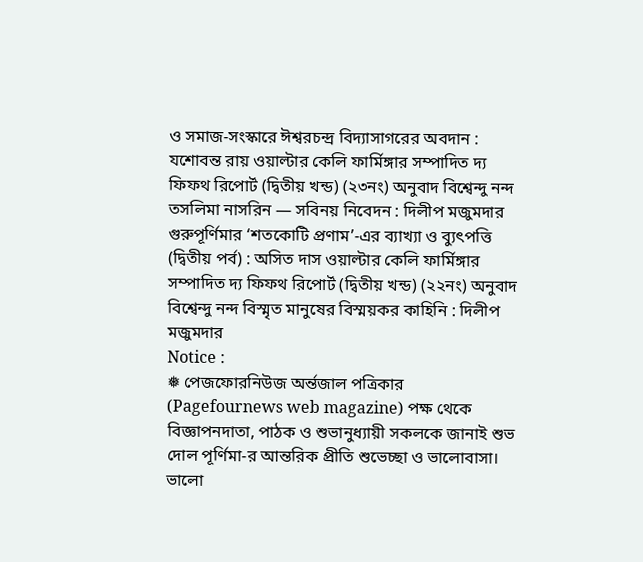ও সমাজ-সংস্কারে ঈশ্বরচন্দ্র বিদ্যাসাগরের অবদান : যশোবন্ত রায় ওয়াল্টার কেলি ফার্মিঙ্গার সম্পাদিত দ্য ফিফথ রিপোর্ট (দ্বিতীয় খন্ড) (২৩নং) অনুবাদ বিশ্বেন্দু নন্দ তসলিমা নাসরিন — সবিনয় নিবেদন : দিলীপ মজুমদার গুরুপূর্ণিমার ‘শতকোটি প্রণাম’-এর ব্যাখ্যা ও ব্যুৎপত্তি (দ্বিতীয় পর্ব) : অসিত দাস ওয়াল্টার কেলি ফার্মিঙ্গার সম্পাদিত দ্য ফিফথ রিপোর্ট (দ্বিতীয় খন্ড) (২২নং) অনুবাদ বিশ্বেন্দু নন্দ বিস্মৃত মানুষের বিস্ময়কর কাহিনি : দিলীপ মজুমদার
Notice :
❅ পেজফোরনিউজ অর্ন্তজাল পত্রিকার (Pagefournews web magazine) পক্ষ থেকে বিজ্ঞাপনদাতা, পাঠক ও শুভানুধ্যায়ী সকলকে জানাই শুভ দোল পূর্ণিমা-র আন্তরিক প্রীতি শুভেচ্ছা ও ভালোবাসা। ভালো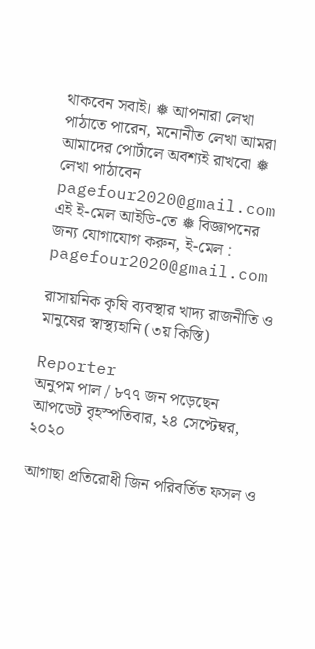থাকবেন সবাই। ❅ আপনারা লেখা পাঠাতে পারেন, মনোনীত লেখা আমরা আমাদের পোর্টালে অবশ্যই রাখবো ❅ লেখা পাঠাবেন pagefour2020@gmail.com এই ই-মেল আইডি-তে ❅ বিজ্ঞাপনের জন্য যোগাযোগ করুন, ই-মেল : pagefour2020@gmail.com

রাসায়নিক কৃষি ব্যবস্থার খাদ্য রাজনীতি ও মানুষের স্বাস্থ্যহানি (৩য় কিস্তি)

Reporter
অনুপম পাল / ৮৭৭ জন পড়েছেন
আপডেট বৃহস্পতিবার, ২৪ সেপ্টেম্বর, ২০২০

আগাছা প্রতিরোধী জিন পরিবর্তিত ফসল ও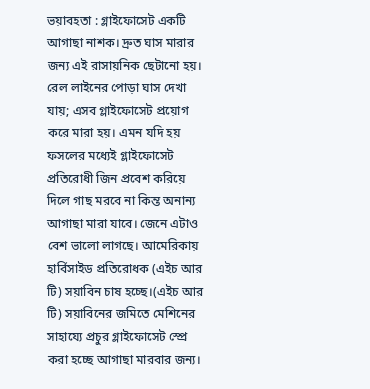ভয়াবহতা : গ্লাইফোসেট একটি আগাছা নাশক। দ্রুত ঘাস মারার জন্য এই রাসায়নিক ছেটানো হয়। রেল লাইনের পোড়া ঘাস দেখা যায়; এসব গ্লাইফোসেট প্রয়োগ করে মারা হয়। এমন যদি হয় ফসলের মধ্যেই গ্লাইফোসেট প্রতিরোধী জিন প্রবেশ করিয়ে দিলে গাছ মরবে না কিন্ত অনান্য আগাছা মারা যাবে। জেনে এটাও বেশ ভালো লাগছে। আমেরিকায় হার্বিসাইড প্রতিরোধক (এইচ আর টি) সয়াবিন চাষ হচ্ছে।(এইচ আর টি) সয়াবিনের জমিতে মেশিনের সাহায্যে প্রচুর গ্লাইফোসেট স্প্রে করা হচ্ছে আগাছা মারবার জন্য।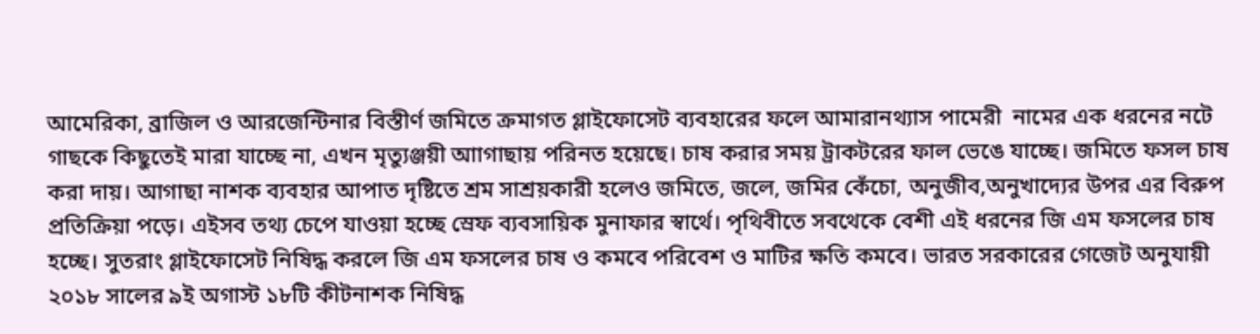আমেরিকা, ব্রাজিল ও আরজেন্টিনার বিস্তীর্ণ জমিতে ক্রমাগত গ্লাইফোসেট ব্যবহারের ফলে আমারানথ্যাস পামেরী  নামের এক ধরনের নটে গাছকে কিছুতেই মারা যাচ্ছে না, এখন মৃত্যুঞ্জয়ী আাগাছায় পরিনত হয়েছে। চাষ করার সময় ট্রাকটরের ফাল ভেঙে যাচ্ছে। জমিতে ফসল চাষ করা দায়। আগাছা নাশক ব্যবহার আপাত দৃষ্টিতে শ্রম সাশ্রয়কারী হলেও জমিতে, জলে, জমির কেঁচো, অনুজীব,অনুখাদ্যের উপর এর বিরুপ প্রতিক্রিয়া পড়ে। এইসব তথ্য চেপে যাওয়া হচ্ছে স্রেফ ব্যবসায়িক মুনাফার স্বার্থে। পৃথিবীতে সবথেকে বেশী এই ধরনের জি এম ফসলের চাষ হচ্ছে। সুতরাং গ্লাইফোসেট নিষিদ্ধ করলে জি এম ফসলের চাষ ও কমবে পরিবেশ ও মাটির ক্ষতি কমবে। ভারত সরকারের গেজেট অনুযায়ী ২০১৮ সালের ৯ই অগাস্ট ১৮টি কীটনাশক নিষিদ্ধ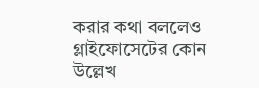করার কথা বললেও গ্লাইফোসেটের কোন উল্লেখ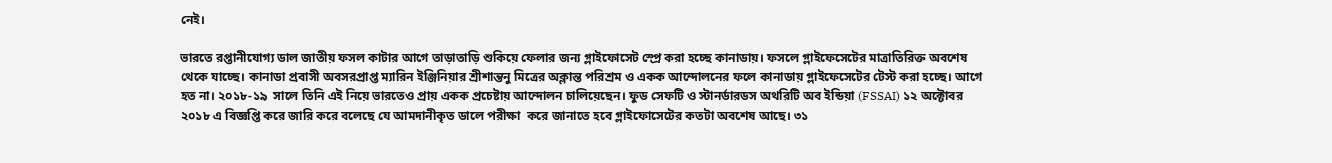নেই।

ভারতে রপ্তানীযোগ্য ডাল জাতীয় ফসল কাটার আগে তাড়াতাড়ি শুকিয়ে ফেলার জন্য গ্লাইফোসেট স্প্রে করা হচ্ছে কানাডায়। ফসলে গ্লাইফেসেটের মাত্রাতিরিক্ত অবশেষ থেকে যাচ্ছে। কানাডা প্রবাসী অবসরপ্রাপ্ত ম্যারিন ইঞ্জিনিয়ার শ্রীশান্তনু মিত্রের অক্লান্ত পরিশ্রম ও একক আন্দোলনের ফলে কানাডায় গ্লাইফেসেটের টেস্ট করা হচ্ছে। আগে হত না। ২০১৮-১৯  সালে তিনি এই নিয়ে ভারতেও প্রায় একক প্রচেষ্টায় আন্দোলন চালিয়েছেন। ফুড সেফটি ও স্টানর্ডারডস অথরিটি অব ইন্ডিয়া (FSSAI) ১২ অক্টোবর ২০১৮ এ বিজ্ঞপ্তি করে জারি করে বলেছে যে আমদানীকৃত ডালে পরীক্ষা  করে জানাতে হবে গ্লাইফোসেটের কতটা অবশেষ আছে। ৩১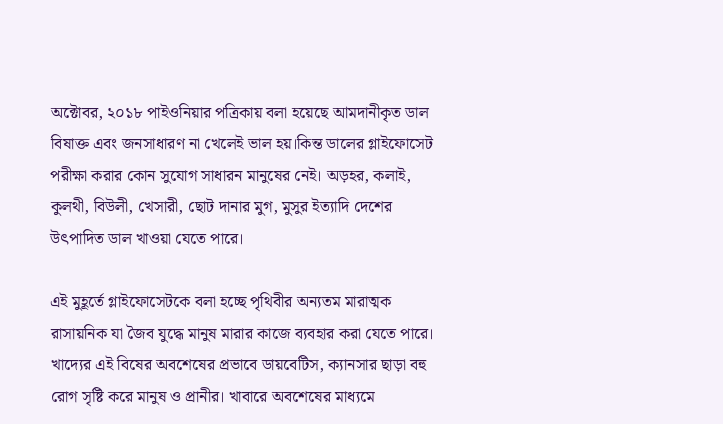অক্টোবর, ২০১৮ পাইওনিয়ার পত্রিকায় বলা হয়েছে আমদানীকৃত ডাল বিষাক্ত এবং জনসাধারণ না খেলেই ভাল হয়।কিন্ত ডালের গ্লাইফোসেট পরীক্ষা করার কোন সুযোগ সাধারন মানুষের নেই। অড়হর, কলাই, কুলথী, বিউলী, খেসারী, ছোট দানার মুগ, মুসুর ইত্যাদি দেশের উৎপাদিত ডাল খাওয়া যেতে পারে।

এই মুহূর্তে গ্লাইফোসেটকে বলা হচ্ছে পৃথিবীর অন্যতম মারাত্মক রাসায়নিক যা জৈব যুদ্ধে মানুষ মারার কাজে ব্যবহার করা যেতে পারে। খাদ্যের এই বিষের অবশেষের প্রভাবে ডায়বেটিস, ক্যানসার ছাড়া বহু রোগ সৃষ্টি করে মানুষ ও প্রানীর। খাবারে অবশেষের মাধ্যমে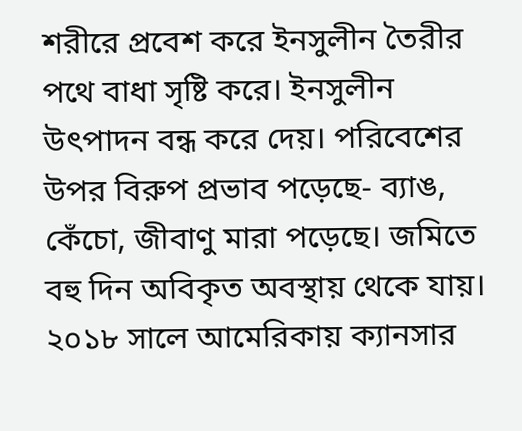শরীরে প্রবেশ করে ইনসুলীন তৈরীর পথে বাধা সৃষ্টি করে। ইনসুলীন উৎপাদন বন্ধ করে দেয়। পরিবেশের উপর বিরুপ প্রভাব পড়েছে- ব্যাঙ, কেঁচো, জীবাণু মারা পড়েছে। জমিতে বহু দিন অবিকৃত অবস্থায় থেকে যায়। ২০১৮ সালে আমেরিকায় ক্যানসার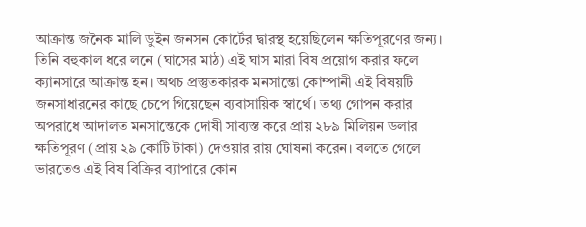আক্রান্ত জনৈক মালি ডুইন জনসন কোর্টের দ্বারস্থ হয়েছিলেন ক্ষতিপূরণের জন্য। তিনি বহুকাল ধরে লনে (ঘাসের মাঠ) এই ঘাস মারা বিষ প্রয়োগ করার ফলে ক্যানসারে আক্রান্ত হন। অথচ প্রস্তুতকারক মনসান্তো কোম্পানী এই বিষয়টি জনসাধারনের কাছে চেপে গিয়েছেন ব্যবাসায়িক স্বার্থে। তথ্য গোপন করার অপরাধে আদালত মনসান্তেকে দোষী সাব্যস্ত করে প্রায় ২৮৯ মিলিয়ন ডলার ক্ষতিপূরণ (প্রায় ২৯ কোটি টাকা) দেওয়ার রায় ঘোষনা করেন। বলতে গেলে ভারতেও এই বিষ বিক্রির ব্যাপারে কোন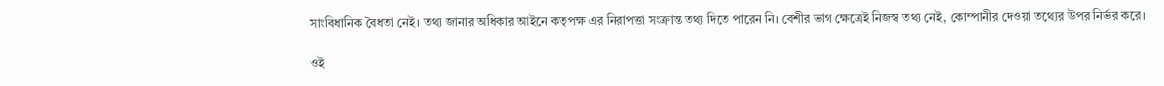সাংবিধানিক বৈধতা নেই। তথ্য জানার অধিকার আইনে কতৃপক্ষ এর নিরাপত্তা সংক্রান্ত তথ্য দিতে পারেন নি। বেশীর ভাগ ক্ষেত্রেই নিজস্ব তথ্য নেই, কোম্পানীর দেওয়া তথ্যের উপর নির্ভর করে।

ওই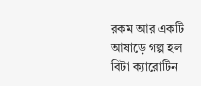রকম আর একটি আষাড়ে গল্প হল বিটা ক্যারোটিন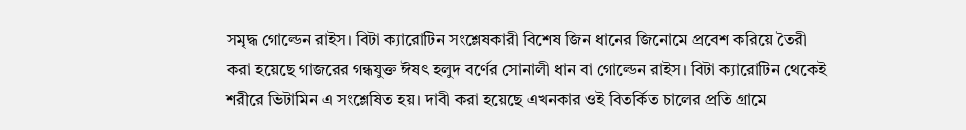সমৃদ্ধ গোল্ডেন রাইস। বিটা ক্যারোটিন সংশ্লেষকারী বিশেষ জিন ধানের জিনোমে প্রবেশ করিয়ে তৈরী করা হয়েছে গাজরের গন্ধযুক্ত ঈষৎ হলুদ বর্ণের সোনালী ধান বা গোল্ডেন রাইস। বিটা ক্যারোটিন থেকেই শরীরে ভিটামিন এ সংশ্লেষিত হয়। দাবী করা হয়েছে এখনকার ওই বিতর্কিত চালের প্রতি গ্রামে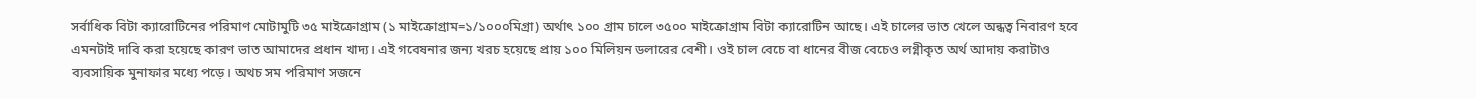সর্বাধিক বিটা ক্যারোটিনের পরিমাণ মোটামুটি ৩৫ মাইক্রোগ্রাম (১ মাইক্রোগ্রাম=১/১০০০মিগ্রা) অর্থাৎ ১০০ গ্রাম চালে ৩৫০০ মাইক্রোগ্রাম বিটা ক্যারোটিন আছে। এই চালের ভাত খেলে অন্ধত্ব নিবারণ হবে এমনটাই দাবি করা হয়েছে কারণ ভাত আমাদের প্রধান খাদ্য। এই গবেষনার জন্য খরচ হয়েছে প্রায় ১০০ মিলিয়ন ডলারের বেশী। ওই চাল বেচে বা ধানের বীজ বেচেও লগ্নীকৃত অর্থ আদায় করাটাও ব্যবসায়িক মুনাফার মধ্যে পড়ে। অথচ সম পরিমাণ সজনে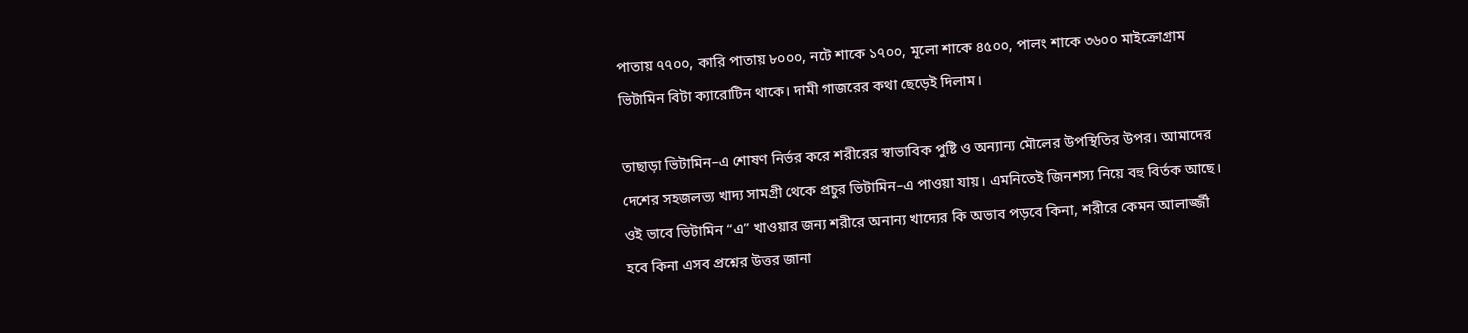পাতায় ৭৭০০, কারি পাতায় ৮০০০, নটে শাকে ১৭০০, মূলো শাকে ৪৫০০, পালং শাকে ৩৬০০ মাইক্রোগ্রাম ভিটামিন বিটা ক্যারোটিন থাকে। দামী গাজরের কথা ছেড়েই দিলাম।

তাছাড়া ভিটামিন–এ শোষণ নির্ভর করে শরীরের স্বাভাবিক পুষ্টি ও অন্যান্য মৌলের উপস্থিতির উপর। আমাদের দেশের সহজলভ্য খাদ্য সামগ্রী থেকে প্রচুর ভিটামিন–এ পাওয়া যায়। এমনিতেই জিনশস্য নিয়ে বহু বির্তক আছে। ওই ভাবে ভিটামিন “এ” খাওয়ার জন্য শরীরে অনান্য খাদ্যের কি অভাব পড়বে কিনা, শরীরে কেমন আলার্জ্জী হবে কিনা এসব প্রশ্নের উত্তর জানা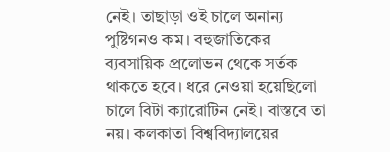নেই। তাছাড়া ওই চালে অনান্য পুষ্টিগনও কম। বহুজাতিকের ব্যবসায়িক প্রলোভন থেকে সর্তক থাকতে হবে। ধরে নেওয়া হয়েছিলো চালে বিটা ক্যারোটিন নেই। বাস্তবে তা নয়। কলকাতা বিশ্ববিদ্যালয়ের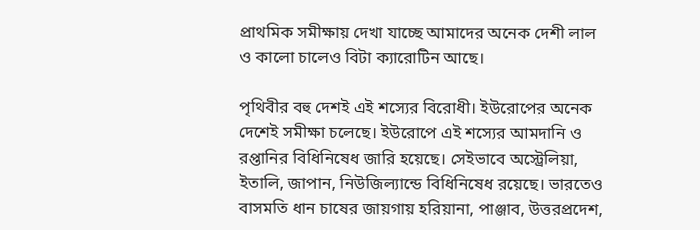প্রাথমিক সমীক্ষায় দেখা যাচ্ছে আমাদের অনেক দেশী লাল ও কালো চালেও বিটা ক্যারোটিন আছে।

পৃথিবীর বহু দেশই এই শস্যের বিরোধী। ইউরোপের অনেক দেশেই সমীক্ষা চলেছে। ইউরোপে এই শস্যের আমদানি ও রপ্তানির বিধিনিষেধ জারি হয়েছে। সেইভাবে অস্ট্রেলিয়া, ইতালি, জাপান, নিউজিল্যান্ডে বিধিনিষেধ রয়েছে। ভারতেও বাসমতি ধান চাষের জায়গায় হরিয়ানা, পাঞ্জাব, উত্তরপ্রদেশ,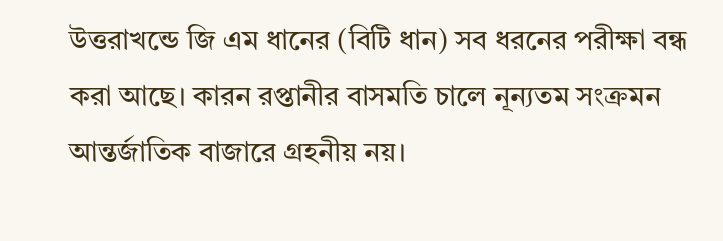উত্তরাখন্ডে জি এম ধানের (বিটি ধান) সব ধরনের পরীক্ষা বন্ধ করা আছে। কারন রপ্তানীর বাসমতি চালে নূন্যতম সংক্রমন আন্তর্জাতিক বাজারে গ্রহনীয় নয়।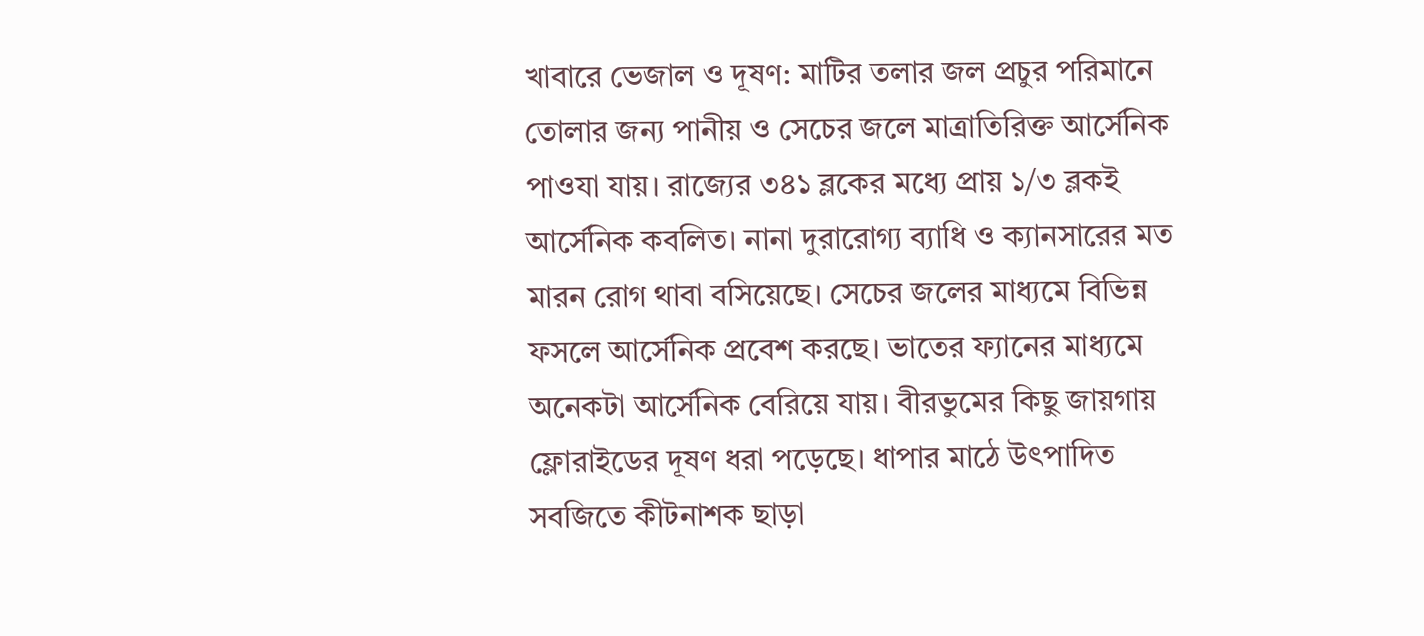খাবারে ভেজাল ও দূষণ: মাটির তলার জল প্রচুর পরিমানে তোলার জন্য পানীয় ও সেচের জলে মাত্রাতিরিক্ত আর্সেনিক পাওযা যায়। রাজ্যের ৩৪১ ব্লকের মধ্যে প্রায় ১/৩ ব্লকই আর্সেনিক কবলিত। নানা দুরারোগ্য ব্যাধি ও ক্যানসারের মত মারন রোগ থাবা বসিয়েছে। সেচের জলের মাধ্যমে বিভিন্ন ফসলে আর্সেনিক প্রবেশ করছে। ভাতের ফ্যানের মাধ্যমে অনেকটা আর্সেনিক বেরিয়ে যায়। বীরভুমের কিছু জায়গায় ফ্লোরাইডের দূষণ ধরা পড়েছে। ধাপার মাঠে উৎপাদিত সবজিতে কীটনাশক ছাড়া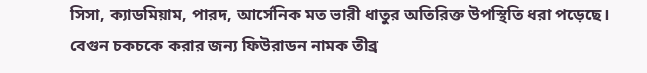সিসা, ক্যাডমিয়াম, পারদ, আর্সেনিক মত ভারী ধাতুর অতিরিক্ত উপস্থিতি ধরা পড়েছে। বেগুন চকচকে করার জন্য ফিউরাডন নামক তীব্র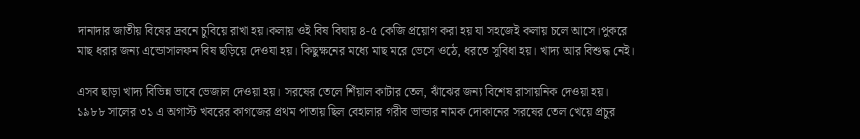দানাদার জাতীয় বিষের দ্রবনে চুবিয়ে রাখা হয়।কলায় ওই বিষ বিঘায় ৪-৫ কেজি প্রয়োগ করা হয় যা সহজেই কলায় চলে আসে।পুকরে মাছ ধরার জন্য এন্ডোসালফন বিষ ছড়িয়ে দেওযা হয়। কিছুক্ষনের মধ্যে মাছ মরে ভেসে ওঠে, ধরতে সুবিধা হয়। খাদ্য আর বিশুদ্ধ নেই।

এসব ছাড়া খাদ্য বিভিন্ন ভাবে ভেজাল দেওয়া হয়। সরষের তেলে শিঁয়াল কাটার তেল, ঝাঁঝের জন্য বিশেষ রাসায়নিক দেওয়া হয়। ১৯৮৮ সালের ৩১ এ অগাস্ট খবরের কাগজের প্রথম পাতায় ছিল বেহালার গরীব ভান্ডার নামক দোকানের সরষের তেল খেয়ে প্রচুর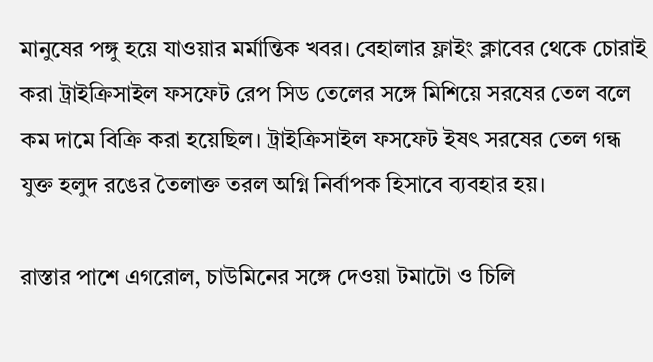মানুষের পঙ্গু হয়ে যাওয়ার মর্মান্তিক খবর। বেহালার ফ্লাইং ক্লাবের থেকে চোরাই করা ট্রাইক্রিসাইল ফসফেট রেপ সিড তেলের সঙ্গে মিশিয়ে সরষের তেল বলে কম দামে বিক্রি করা হয়েছিল। ট্রাইক্রিসাইল ফসফেট ইষৎ সরষের তেল গন্ধ যুক্ত হলুদ রঙের তৈলাক্ত তরল অগ্নি নির্বাপক হিসাবে ব্যবহার হয়।

রাস্তার পাশে এগরোল, চাউমিনের সঙ্গে দেওয়া টমাটো ও চিলি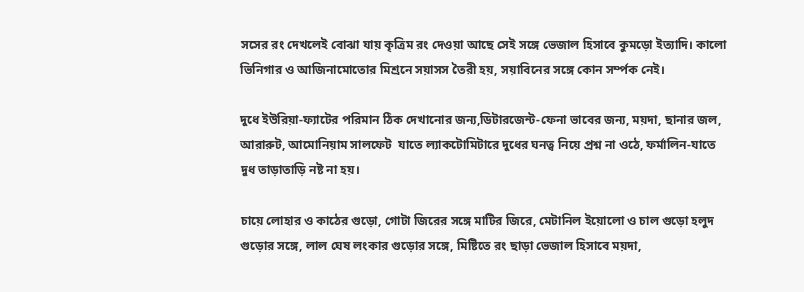সসের রং দেখলেই বোঝা যায় কৃত্রিম রং দেওয়া আছে সেই সঙ্গে ভেজাল হিসাবে কুমড়ো ইত্যাদি। কালো ভিনিগার ও আজিনামোতোর মিশ্রনে সয়াসস তৈরী হয়, সয়াবিনের সঙ্গে কোন সর্ম্পক নেই।

দুধে ইউরিয়া-ফ্যাটের পরিমান ঠিক দেখানোর জন্য,ডিটারজেন্ট-ফেনা ভাবের জন্য, ময়দা, ছানার জল, আরারুট, আমোনিয়াম সালফেট  যাতে ল্যাকটোমিটারে দুধের ঘনত্ব নিয়ে প্রশ্ন না ওঠে, ফর্মালিন-যাতে দুধ তাড়াতাড়ি নষ্ট না হয়।

চায়ে লোহার ও কাঠের গুড়ো, গোটা জিরের সঙ্গে মাটির জিরে, মেটানিল ইয়োলো ও চাল গুড়ো হলুদ গুড়োর সঙ্গে, লাল ঘেষ লংকার গুড়োর সঙ্গে, মিষ্টিতে রং ছাড়া ভেজাল হিসাবে ময়দা,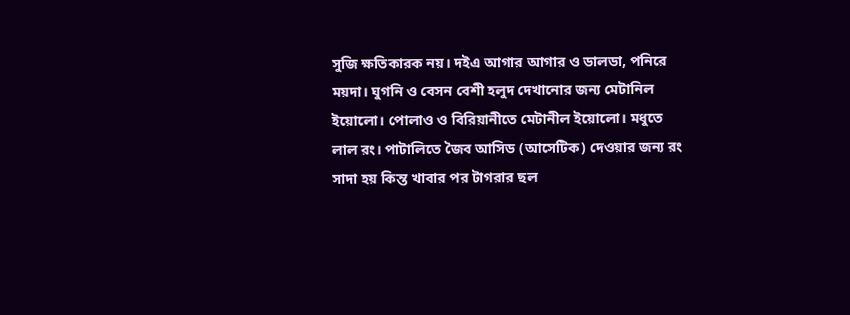সুজি ক্ষতিকারক নয়। দইএ আগার আগার ও ডালডা, পনিরে ময়দা। ঘুগনি ও বেসন বেশী হলুদ দেখানোর জন্য মেটানিল ইয়োলো। পোলাও ও বিরিয়ানীতে মেটানীল ইয়োলো। মধুতে লাল রং। পাটালিতে জৈব আসিড (আসেটিক) দেওয়ার জন্য রং সাদা হয় কিন্ত খাবার পর টাগরার ছল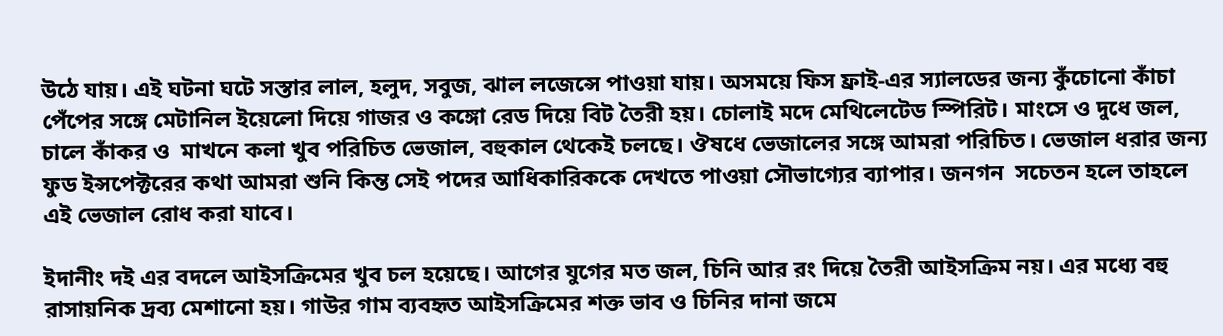উঠে যায়। এই ঘটনা ঘটে সস্তার লাল, হলুদ, সবুজ, ঝাল লজেন্সে পাওয়া যায়। অসময়ে ফিস ফ্রাই-এর স্যালডের জন্য কুঁচোনো কাঁচা পেঁপের সঙ্গে মেটানিল ইয়েলো দিয়ে গাজর ও কঙ্গো রেড দিয়ে বিট তৈরী হয়। চোলাই মদে মেথিলেটেড স্পিরিট। মাংসে ও দুধে জল, চালে কাঁকর ও  মাখনে কলা খুব পরিচিত ভেজাল, বহুকাল থেকেই চলছে। ঔষধে ভেজালের সঙ্গে আমরা পরিচিত। ভেজাল ধরার জন্য ফুড ইন্সপেক্টরের কথা আমরা শুনি কিন্ত সেই পদের আধিকারিককে দেখতে পাওয়া সৌভাগ্যের ব্যাপার। জনগন  সচেতন হলে তাহলে এই ভেজাল রোধ করা যাবে।

ইদানীং দই এর বদলে আইসক্রিমের খুব চল হয়েছে। আগের যুগের মত জল, চিনি আর রং দিয়ে তৈরী আইসক্রিম নয়। এর মধ্যে বহু রাসায়নিক দ্রব্য মেশানো হয়। গাউর গাম ব্যবহৃত আইসক্রিমের শক্ত ভাব ও চিনির দানা জমে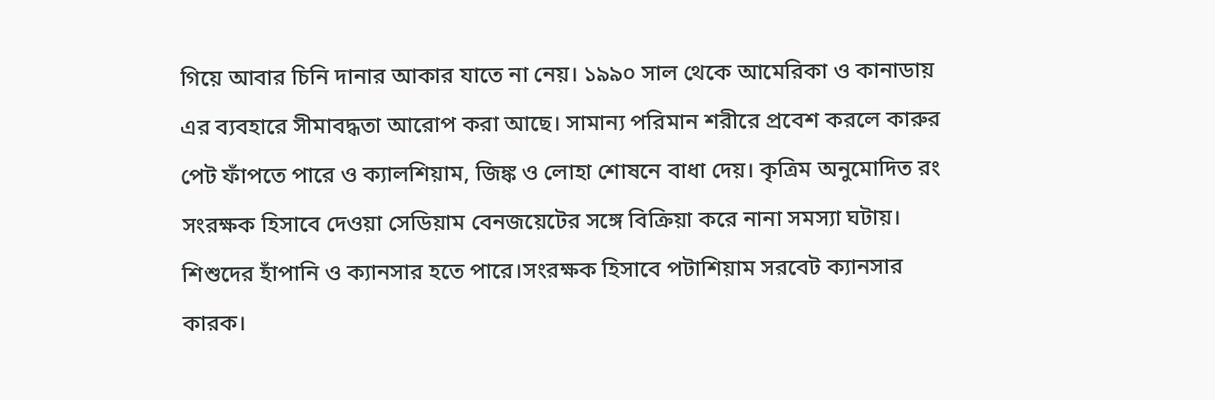গিয়ে আবার চিনি দানার আকার যাতে না নেয়। ১৯৯০ সাল থেকে আমেরিকা ও কানাডায় এর ব্যবহারে সীমাবদ্ধতা আরোপ করা আছে। সামান্য পরিমান শরীরে প্রবেশ করলে কারুর পেট ফাঁপতে পারে ও ক্যালশিয়াম, জিঙ্ক ও লোহা শোষনে বাধা দেয়। কৃত্রিম অনুমোদিত রং সংরক্ষক হিসাবে দেওয়া সেডিয়াম বেনজয়েটের সঙ্গে বিক্রিয়া করে নানা সমস্যা ঘটায়। শিশুদের হাঁপানি ও ক্যানসার হতে পারে।সংরক্ষক হিসাবে পটাশিয়াম সরবেট ক্যানসার কারক।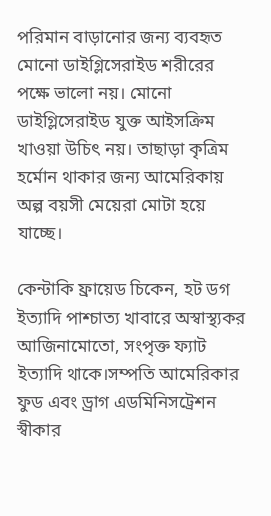পরিমান বাড়ানোর জন্য ব্যবহৃত মোনো ডাইগ্লিসেরাইড শরীরের পক্ষে ভালো নয়। মোনো ডাইগ্লিসেরাইড যুক্ত আইসক্রিম খাওয়া উচিৎ নয়। তাছাড়া কৃত্রিম হর্মোন থাকার জন্য আমেরিকায় অল্প বয়সী মেয়েরা মোটা হয়ে যাচ্ছে।

কেন্টাকি ফ্রায়েড চিকেন, হট ডগ ইত্যাদি পাশ্চাত্য খাবারে অস্বাস্থ্যকর আজিনামোতো, সংপৃক্ত ফ্যাট ইত্যাদি থাকে।সম্পতি আমেরিকার ফুড এবং ড্রাগ এডমিনিসট্রেশন স্বীকার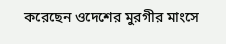করেছেন ওদেশের মুরগীর মাংসে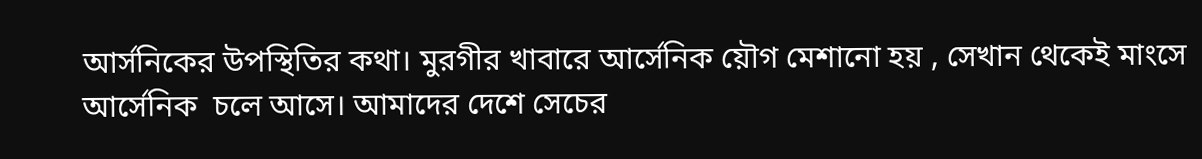আর্সনিকের উপস্থিতির কথা। মুরগীর খাবারে আর্সেনিক য়ৌগ মেশানো হয় , সেখান থেকেই মাংসে আর্সেনিক  চলে আসে। আমাদের দেশে সেচের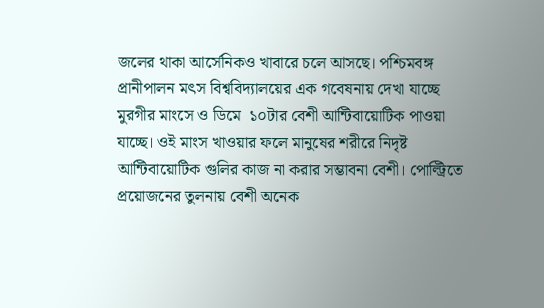জলের থাকা আর্সেনিকও খাবারে চলে আসছে। পশ্চিমবঙ্গ প্রানীপালন মৎস বিশ্ববিদ্যালয়ের এক গবেষনায় দেখা যাচ্ছে মুরগীর মাংসে ও ডিমে  ১০টার বেশী আন্টিবায়োটিক পাওয়া যাচ্ছে। ওই মাংস খাওয়ার ফলে মানুষের শরীরে নিদৃষ্ট আন্টিবায়োটিক গুলির কাজ না করার সম্ভাবনা বেশী। পোল্ট্রিতে প্রয়োজনের তুলনায় বেশী অনেক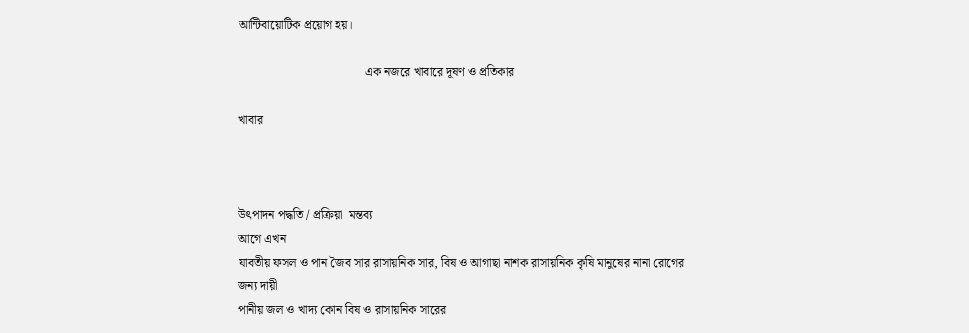আন্টিবায়োটিক প্রয়োগ হয়।

                                         এক নজরে খাবারে দূষণ ও প্রতিকার

খাবার



উৎপাদন পদ্ধতি / প্রক্রিয়া  মন্তব্য
আগে এখন
যাবতীয় ফসল ও পান জৈব সার রাসায়নিক সার, বিষ ও আগাছা নাশক রাসায়নিক কৃষি মানুষের নানা রোগের জন্য দায়ী
পানীয় জল ও খাদ্য কোন বিষ ও রাসায়নিক সারের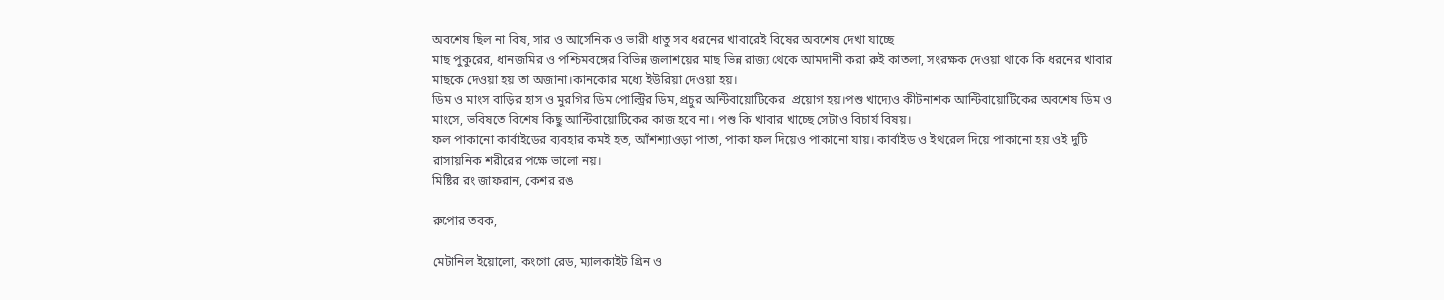অবশেষ ছিল না বিষ, সার ও আর্সেনিক ও ভারী ধাতু সব ধরনের খাবারেই বিষের অবশেষ দেখা যাচ্ছে
মাছ পুকুরের, ধানজমির ও পশ্চিমবঙ্গের বিভিন্ন জলাশয়ের মাছ ভিন্ন রাজ্য থেকে আমদানী করা রুই কাতলা, সংরক্ষক দেওয়া থাকে কি ধরনের খাবার মাছকে দেওয়া হয় তা অজানা।কানকোর মধ্যে ইউরিয়া দেওয়া হয়।
ডিম ও মাংস বাড়ির হাস ও মুরগির ডিম পোল্ট্রির ডিম,প্রচুর অন্টিবায়োটিকের  প্রয়োগ হয়।পশু খাদ্যেও কীটনাশক আন্টিবায়োটিকের অবশেষ ডিম ও মাংসে, ভবিষতে বিশেষ কিছু আন্টিবায়োটিকের কাজ হবে না। পশু কি খাবার খাচ্ছে সেটাও বিচার্য বিষয়।
ফল পাকানো কার্বাইডের ব্যবহার কমই হত, আঁশশ্যাওড়া পাতা, পাকা ফল দিয়েও পাকানো যায়। কার্বাইড ও ইথরেল দিয়ে পাকানো হয় ওই দুটি রাসায়নিক শরীরের পক্ষে ভালো নয়।
মিষ্টির রং জাফরান, কেশর রঙ

রুপোর তবক,

মেটানিল ইয়োলো, কংগো রেড, ম্যালকাইট গ্রিন ও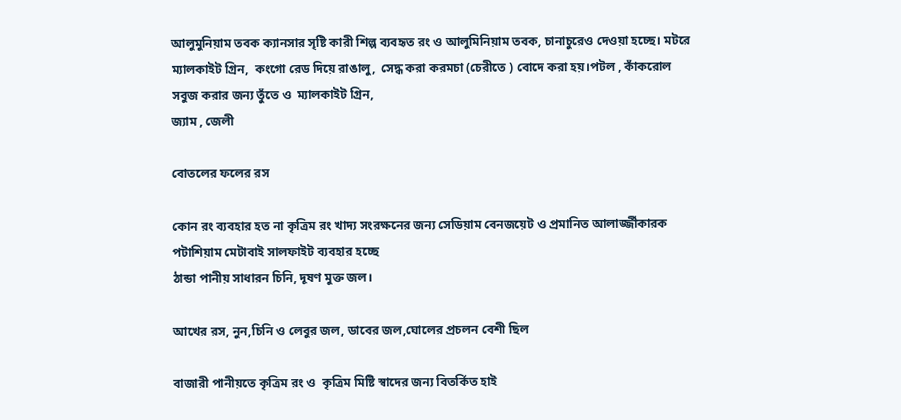আলুমুনিয়াম তবক ক্যানসার সৃষ্টি কারী শিল্প ব্যবহৃত রং ও আলুমিনিয়াম তবক, চানাচুরেও দেওয়া হচ্ছে। মটরে ম্যালকাইট গ্রিন,  কংগো রেড দিয়ে রাঙালু,  সেদ্ধ করা করমচা (চেরীতে ) বোদে করা হয়।পটল , কাঁকরোল সবুজ করার জন্য তুঁতে ও  ম্যালকাইট গ্রিন,
জ্যাম , জেলী

বোতলের ফলের রস

কোন রং ব্যবহার হত না কৃত্রিম রং খাদ্য সংরক্ষনের জন্য সেডিয়াম বেনজয়েট ও প্রমানিত আলার্জ্জীকারক পটাশিয়াম মেটাবাই সালফাইট ব্যবহার হচ্ছে
ঠান্ডা পানীয় সাধারন চিনি, দূষণ মুক্ত জল।

আখের রস, নুন,চিনি ও লেবুর জল, ডাবের জল,ঘোলের প্রচলন বেশী ছিল

বাজারী পানীয়তে কৃত্রিম রং ও  কৃত্রিম মিষ্টি স্বাদের জন্য বিতর্কিত হাই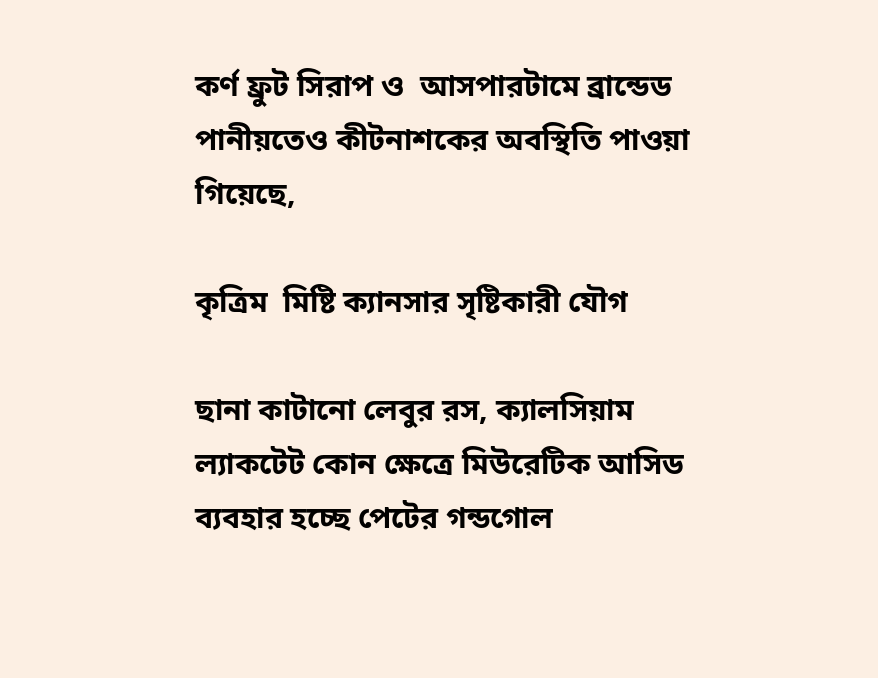কর্ণ ফ্রুট সিরাপ ও  আসপারটামে ব্রান্ডেড পানীয়তেও কীটনাশকের অবস্থিতি পাওয়া গিয়েছে,

কৃত্রিম  মিষ্টি ক্যানসার সৃষ্টিকারী যৌগ

ছানা কাটানো লেবুর রস, ক্যালসিয়াম ল্যাকটেট কোন ক্ষেত্রে মিউরেটিক আসিড ব্যবহার হচ্ছে পেটের গন্ডগোল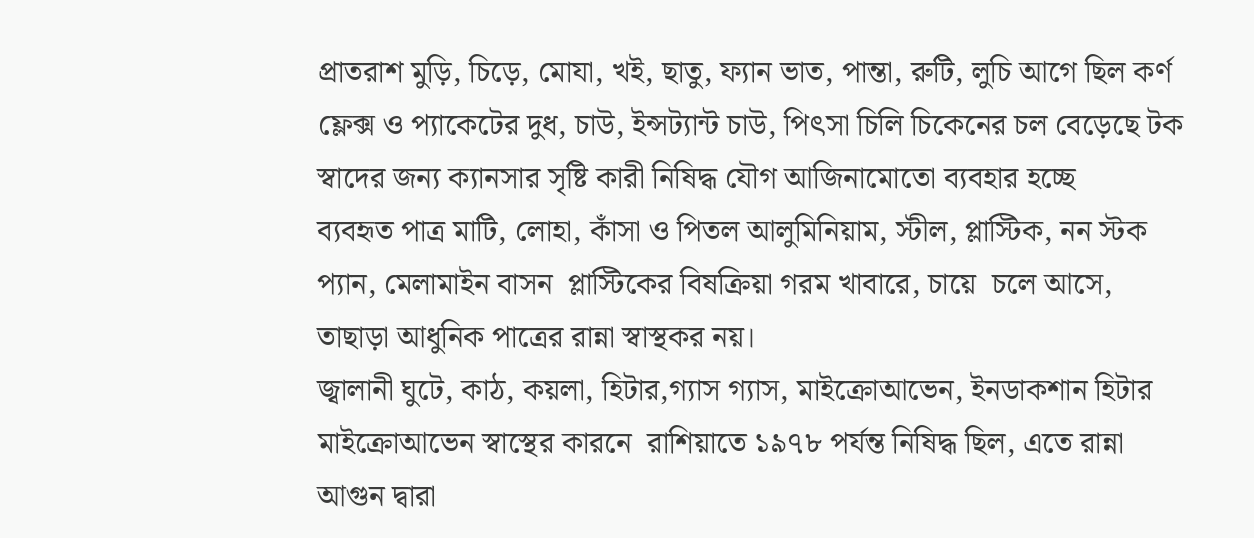প্রাতরাশ মুড়ি, চিড়ে, মোযা, খই, ছাতু, ফ্যান ভাত, পান্তা, রুটি, লুচি আগে ছিল কর্ণ ফ্লেক্স ও প্যাকেটের দুধ, চাউ, ইন্সট্যান্ট চাউ, পিৎসা চিলি চিকেনের চল বেড়েছে টক স্বাদের জন্য ক্যানসার সৃষ্টি কারী নিষিদ্ধ যৌগ আজিনামোতো ব্যবহার হচ্ছে
ব্যবহৃত পাত্র মাটি, লোহা, কাঁসা ও পিতল আলুমিনিয়াম, স্টীল, প্লাস্টিক, নন স্টক প্যান, মেলামাইন বাসন  প্লাস্টিকের বিষক্রিয়া গরম খাবারে, চায়ে  চলে আসে, তাছাড়া আধুনিক পাত্রের রান্না স্বাস্থকর নয়।
জ্বালানী ঘুটে, কাঠ, কয়লা, হিটার,গ্যাস গ্যাস, মাইক্রোআভেন, ইনডাকশান হিটার মাইক্রোআভেন স্বাস্থের কারনে  রাশিয়াতে ১৯৭৮ পর্যন্ত নিষিদ্ধ ছিল, এতে রান্না  আগুন দ্বারা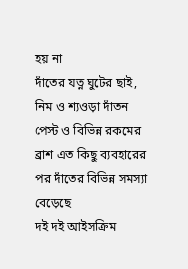হয় না
দাঁতের যত্ন ঘুটের ছাই, নিম ও শ্যওড়া দাঁতন পেস্ট ও বিভিন্ন রকমের ব্রাশ এত কিছু ব্যবহারের পর দাঁতের বিভিন্ন সমস্যা বেড়েছে
দই দই আইসক্রিম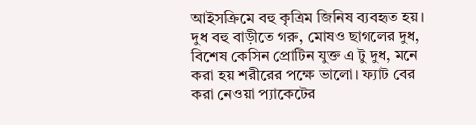আইসক্রিমে বহু কৃত্রিম জিনিষ ব্যবহৃত হয়।
দুধ বহু বাড়ীতে গরু, মোষও ছাগলের দুধ, বিশেষ কেসিন প্রোটিন যুক্ত এ টু দুধ, মনে করা হয় শরীরের পক্ষে ভালো। ফ্যাট বের করা নেওয়া প্যাকেটের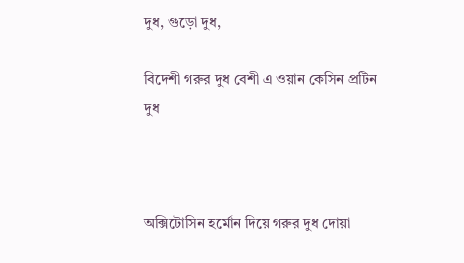দুধ, গুড়ো দুধ,

বিদেশী গরুর দুধ বেশী এ ওয়ান কেসিন প্রটিন দুধ



অক্সিটোসিন হর্মোন দিয়ে গরুর দুধ দোয়া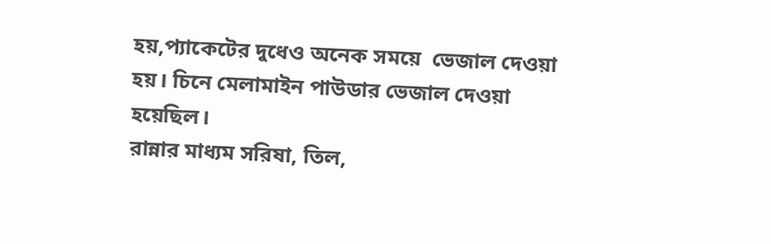হয়,প্যাকেটের দুধেও অনেক সময়ে  ভেজাল দেওয়া হয়। চিনে মেলামাইন পাউডার ভেজাল দেওয়া হয়েছিল।
রান্নার মাধ্যম সরিষা, তিল,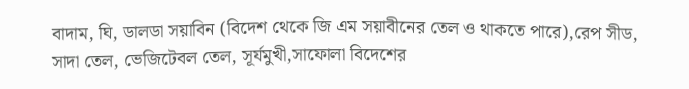বাদাম, ঘি, ডালডা সয়াবিন (বিদেশ থেকে জি এম সয়াবীনের তেল ও থাকতে পারে),রেপ সীড, সাদা তেল, ভেজিটেবল তেল, সূর্যমুখী,সাফোলা বিদেশের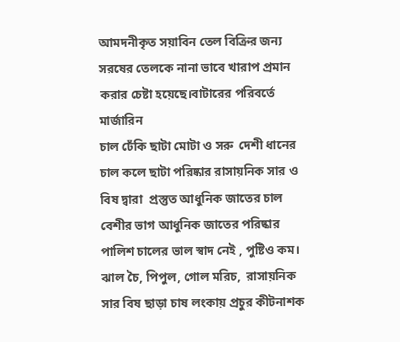আমদনীকৃত সয়াবিন তেল বিক্রির জন্য সরষের তেলকে নানা ভাবে খারাপ প্রমান করার চেষ্টা হয়েছে।বাটারের পরিবর্তে মার্জারিন
চাল ঢেঁকি ছাটা মোটা ও সরু  দেশী ধানের চাল কলে ছাটা পরিষ্কার রাসায়নিক সার ও বিষ দ্বারা  প্রস্তুত আধুনিক জাতের চাল বেশীর ভাগ আধুনিক জাতের পরিষ্কার পালিশ চালের ভাল স্বাদ নেই , পুষ্টিও কম।
ঝাল চৈ, পিপুল, গোল মরিচ,  রাসায়নিক সার বিষ ছাড়া চাষ লংকায় প্রচুর কীটনাশক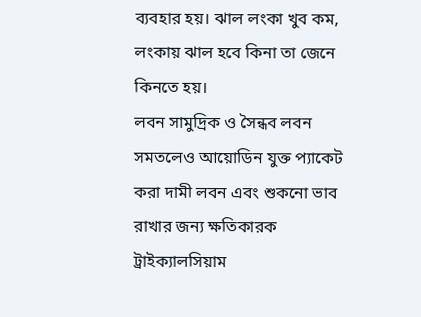ব্যবহার হয়। ঝাল লংকা খুব কম, লংকায় ঝাল হবে কিনা তা জেনে কিনতে হয়।
লবন সামুদ্রিক ও সৈন্ধব লবন সমতলেও আয়োডিন যুক্ত প্যাকেট করা দামী লবন এবং শুকনো ভাব রাখার জন্য ক্ষতিকারক ট্রাইক্যালসিয়াম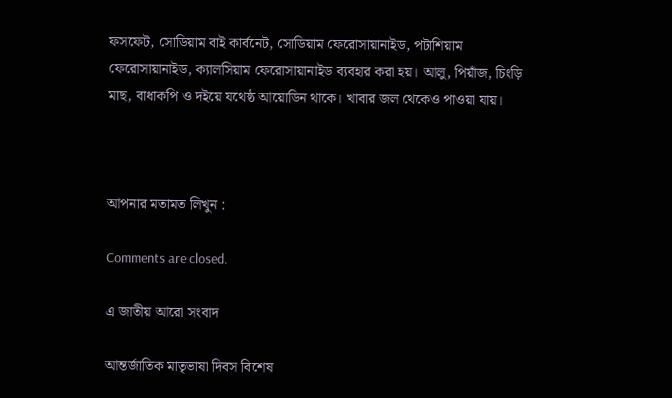ফসফেট, সোডিয়াম বাই কার্বনেট, সোডিয়াম ফেরোসায়ানাইড, পটাশিয়াম ফেরোসায়ানাইড, ক্যালসিয়াম ফেরোসায়ানাইড ব্যবহার করা হয়। আলু, পিয়াঁজ, চিংড়ি মাছ, বাধাকপি ও দইয়ে যথেষ্ঠ আয়োডিন থাকে। খাবার জল থেকেও পাওয়া যায়।



আপনার মতামত লিখুন :

Comments are closed.

এ জাতীয় আরো সংবাদ

আন্তর্জাতিক মাতৃভাষা দিবস বিশেষ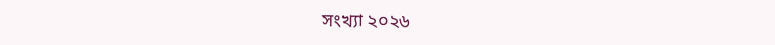সংখ্যা ২০২৬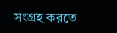সংগ্রহ করতে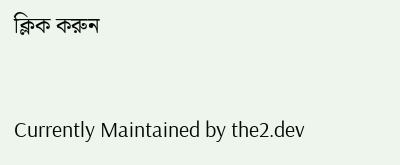ক্লিক করুন


Currently Maintained by the2.dev